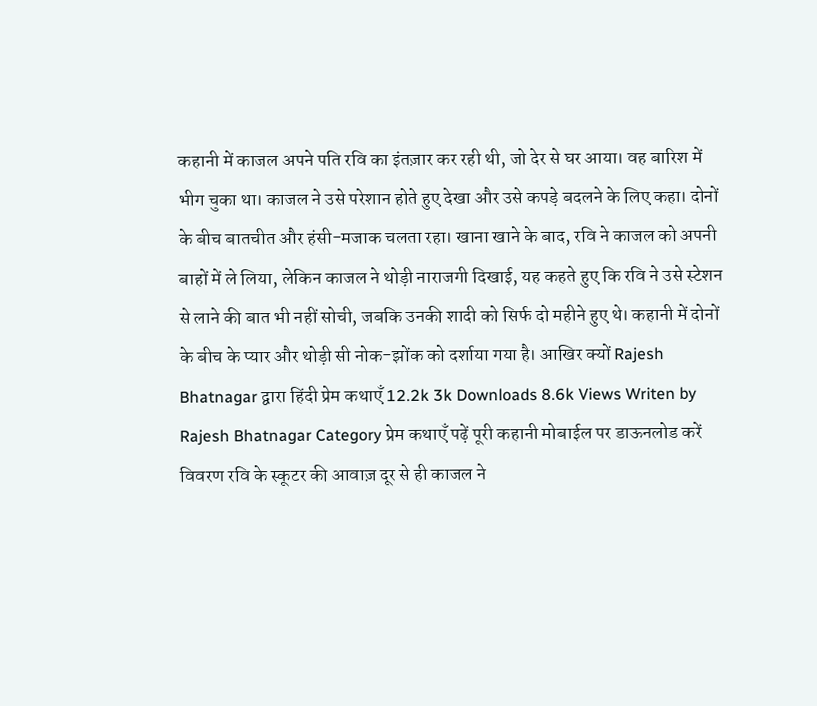कहानी में काजल अपने पति रवि का इंतज़ार कर रही थी, जो देर से घर आया। वह बारिश में भीग चुका था। काजल ने उसे परेशान होते हुए देखा और उसे कपड़े बदलने के लिए कहा। दोनों के बीच बातचीत और हंसी-मजाक चलता रहा। खाना खाने के बाद, रवि ने काजल को अपनी बाहों में ले लिया, लेकिन काजल ने थोड़ी नाराजगी दिखाई, यह कहते हुए कि रवि ने उसे स्टेशन से लाने की बात भी नहीं सोची, जबकि उनकी शादी को सिर्फ दो महीने हुए थे। कहानी में दोनों के बीच के प्यार और थोड़ी सी नोक-झोंक को दर्शाया गया है। आखिर क्यों Rajesh Bhatnagar द्वारा हिंदी प्रेम कथाएँ 12.2k 3k Downloads 8.6k Views Writen by Rajesh Bhatnagar Category प्रेम कथाएँ पढ़ें पूरी कहानी मोबाईल पर डाऊनलोड करें विवरण रवि के स्कूटर की आवाज़ दूर से ही काजल ने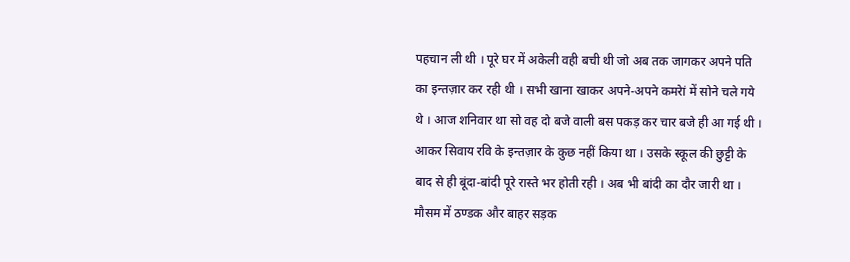पहचान ली थी । पूरे घर में अकेली वही बची थी जो अब तक जागकर अपने पति का इन्तज़ार कर रही थी । सभी खाना खाकर अपने-अपने कमरेां में सोने चले गये थे । आज शनिवार था सो वह दो बजे वाली बस पकड़ कर चार बजे ही आ गई थी । आकर सिवाय रवि के इन्तज़ार के कुछ नहीं किया था । उसके स्कूल की छुट्टी के बाद से ही बूंदा-बांदी पूरे रास्ते भर होती रही । अब भी बांदी का दौर जारी था । मौसम में ठण्डक और बाहर सड़क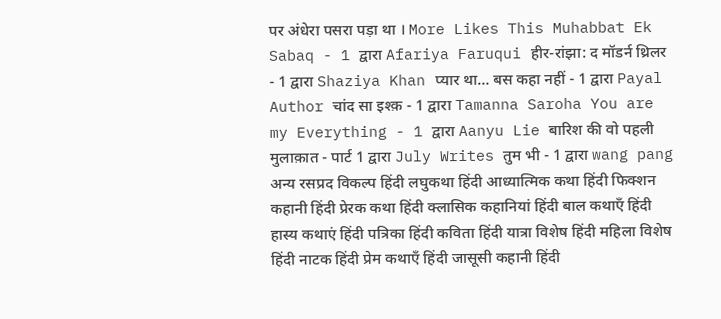पर अंधेरा पसरा पड़ा था । More Likes This Muhabbat Ek Sabaq - 1 द्वारा Afariya Faruqui हीर-रांझा: द मॉडर्न थ्रिलर - 1 द्वारा Shaziya Khan प्यार था… बस कहा नहीं - 1 द्वारा Payal Author चांद सा इश्क़ - 1 द्वारा Tamanna Saroha You are my Everything - 1 द्वारा Aanyu Lie बारिश की वो पहली मुलाक़ात - पार्ट 1 द्वारा July Writes तुम भी - 1 द्वारा wang pang अन्य रसप्रद विकल्प हिंदी लघुकथा हिंदी आध्यात्मिक कथा हिंदी फिक्शन कहानी हिंदी प्रेरक कथा हिंदी क्लासिक कहानियां हिंदी बाल कथाएँ हिंदी हास्य कथाएं हिंदी पत्रिका हिंदी कविता हिंदी यात्रा विशेष हिंदी महिला विशेष हिंदी नाटक हिंदी प्रेम कथाएँ हिंदी जासूसी कहानी हिंदी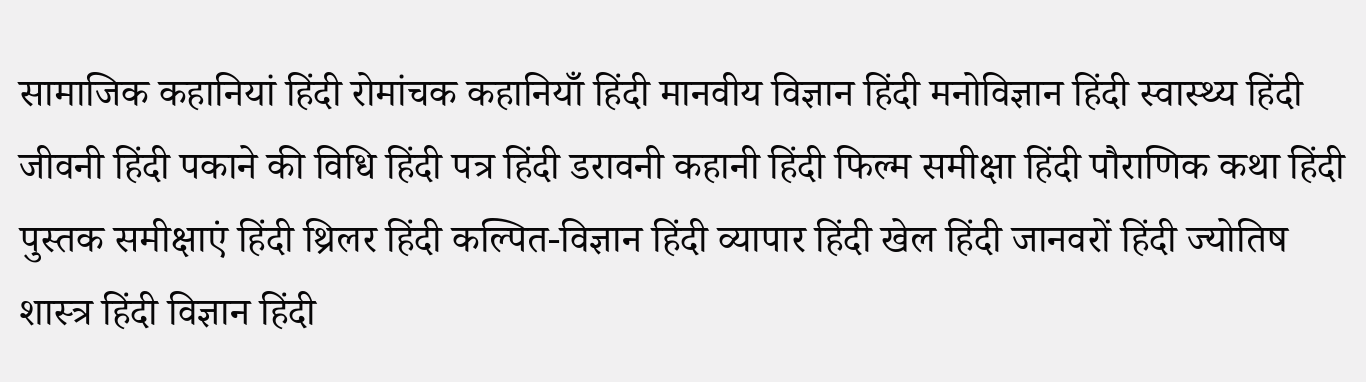सामाजिक कहानियां हिंदी रोमांचक कहानियाँ हिंदी मानवीय विज्ञान हिंदी मनोविज्ञान हिंदी स्वास्थ्य हिंदी जीवनी हिंदी पकाने की विधि हिंदी पत्र हिंदी डरावनी कहानी हिंदी फिल्म समीक्षा हिंदी पौराणिक कथा हिंदी पुस्तक समीक्षाएं हिंदी थ्रिलर हिंदी कल्पित-विज्ञान हिंदी व्यापार हिंदी खेल हिंदी जानवरों हिंदी ज्योतिष शास्त्र हिंदी विज्ञान हिंदी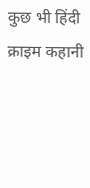कुछ भी हिंदी क्राइम कहानी